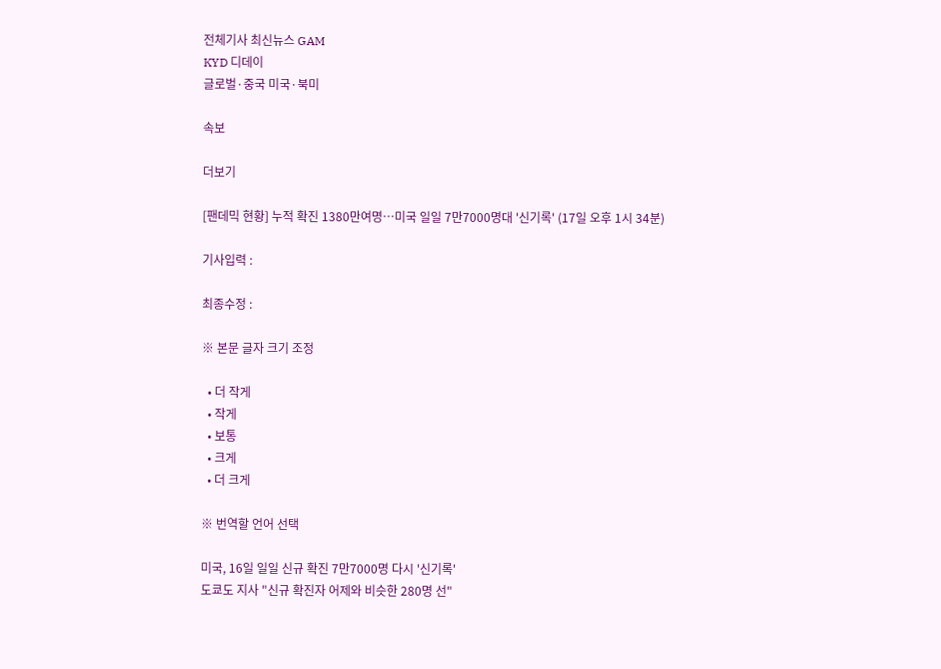전체기사 최신뉴스 GAM
KYD 디데이
글로벌·중국 미국·북미

속보

더보기

[팬데믹 현황] 누적 확진 1380만여명…미국 일일 7만7000명대 '신기록' (17일 오후 1시 34분)

기사입력 :

최종수정 :

※ 본문 글자 크기 조정

  • 더 작게
  • 작게
  • 보통
  • 크게
  • 더 크게

※ 번역할 언어 선택

미국, 16일 일일 신규 확진 7만7000명 다시 '신기록'
도쿄도 지사 "신규 확진자 어제와 비슷한 280명 선"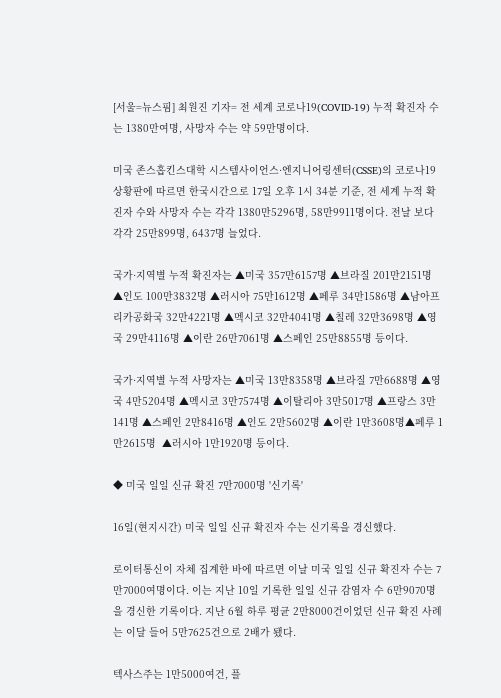[서울=뉴스핌] 최원진 기자= 전 세계 코로나19(COVID-19) 누적 확진자 수는 1380만여명, 사망자 수는 약 59만명이다.

미국 존스홉킨스대학 시스템사이언스·엔지니어링센터(CSSE)의 코로나19 상황판에 따르면 한국시간으로 17일 오후 1시 34분 기준, 전 세계 누적 확진자 수와 사망자 수는 각각 1380만5296명, 58만9911명이다. 전날 보다 각각 25만899명, 6437명 늘었다.

국가·지역별 누적 확진자는 ▲미국 357만6157명 ▲브라질 201만2151명 ▲인도 100만3832명 ▲러시아 75만1612명 ▲페루 34만1586명 ▲남아프리카공화국 32만4221명 ▲멕시코 32만4041명 ▲칠레 32만3698명 ▲영국 29만4116명 ▲이란 26만7061명 ▲스페인 25만8855명 등이다.

국가·지역별 누적 사망자는 ▲미국 13만8358명 ▲브라질 7만6688명 ▲영국 4만5204명 ▲멕시코 3만7574명 ▲이탈리아 3만5017명 ▲프랑스 3만141명 ▲스페인 2만8416명 ▲인도 2만5602명 ▲이란 1만3608명▲페루 1만2615명  ▲러시아 1만1920명 등이다.

◆ 미국 일일 신규 확진 7만7000명 '신기록'

16일(현지시간) 미국 일일 신규 확진자 수는 신기록을 경신했다.

로이터통신이 자체 집계한 바에 따르면 이날 미국 일일 신규 확진자 수는 7만7000여명이다. 이는 지난 10일 기록한 일일 신규 감염자 수 6만9070명을 경신한 기록이다. 지난 6월 하루 평균 2만8000건이었던 신규 확진 사례는 이달 들어 5만7625건으로 2배가 됐다.

텍사스주는 1만5000여건, 플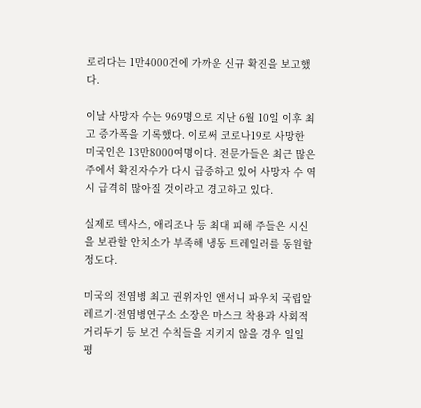로리다는 1만4000건에 가까운 신규 확진을 보고했다.

이날 사망자 수는 969명으로 지난 6월 10일 이후 최고 증가폭을 기록했다. 이로써 코로나19로 사망한 미국인은 13만8000여명이다. 전문가들은 최근 많은 주에서 확진자수가 다시 급증하고 있어 사망자 수 역시 급격히 많아질 것이라고 경고하고 있다.

실제로 텍사스, 애리조나 등 최대 피해 주들은 시신을 보관할 안치소가 부족해 냉동 트레일러를 동원할 정도다.

미국의 전염병 최고 권위자인 앤서니 파우치 국립알레르기·전염병연구소 소장은 마스크 착용과 사회적 거리두기 등 보건 수칙들을 지키지 않을 경우 일일 평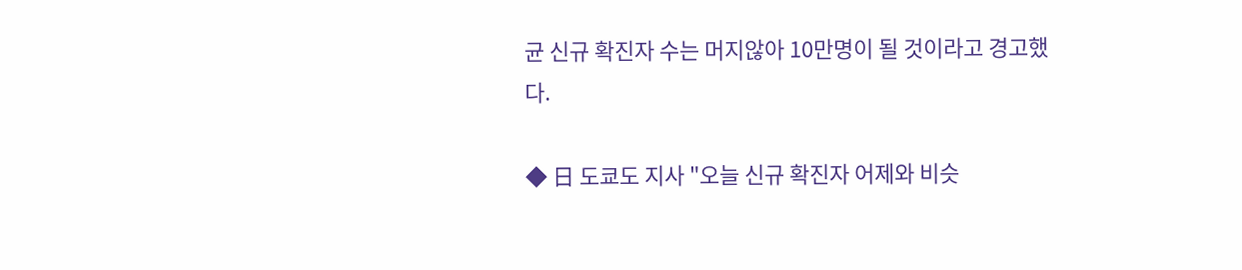균 신규 확진자 수는 머지않아 10만명이 될 것이라고 경고했다.

◆ 日 도쿄도 지사 "오늘 신규 확진자 어제와 비슷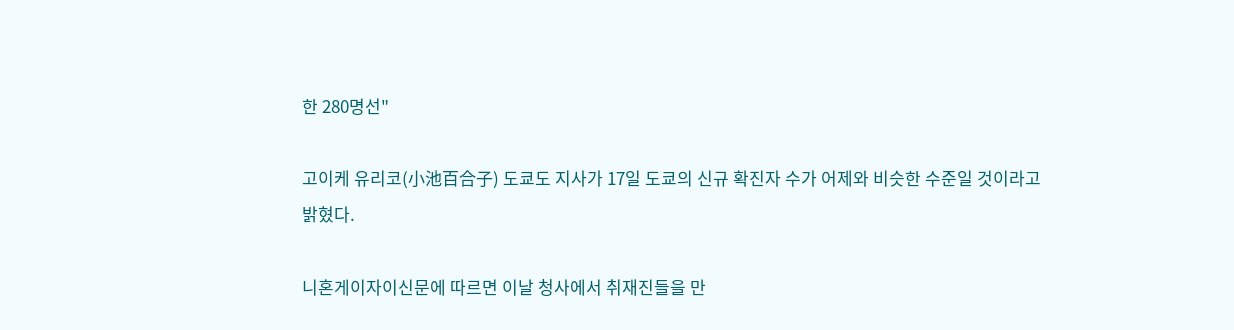한 280명선"

고이케 유리코(小池百合子) 도쿄도 지사가 17일 도쿄의 신규 확진자 수가 어제와 비슷한 수준일 것이라고 밝혔다.

니혼게이자이신문에 따르면 이날 청사에서 취재진들을 만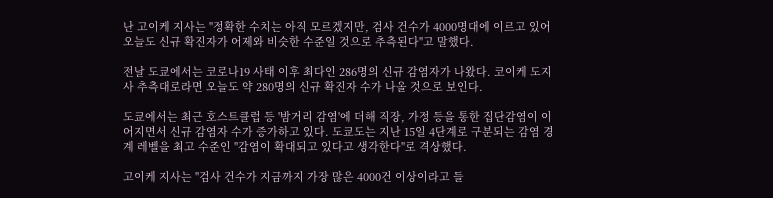난 고이케 지사는 "정확한 수치는 아직 모르겠지만, 검사 건수가 4000명대에 이르고 있어 오늘도 신규 확진자가 어제와 비슷한 수준일 것으로 추측된다"고 말했다.

전날 도쿄에서는 코로나19 사태 이후 최다인 286명의 신규 감염자가 나왔다. 코이케 도지사 추측대로라면 오늘도 약 280명의 신규 확진자 수가 나올 것으로 보인다.

도쿄에서는 최근 호스트클럽 등 '밤거리 감염'에 더해 직장, 가정 등을 통한 집단감염이 이어지면서 신규 감염자 수가 증가하고 있다. 도쿄도는 지난 15일 4단계로 구분되는 감염 경계 레벨을 최고 수준인 "감염이 확대되고 있다고 생각한다"로 격상했다.

고이케 지사는 "검사 건수가 지금까지 가장 많은 4000건 이상이라고 들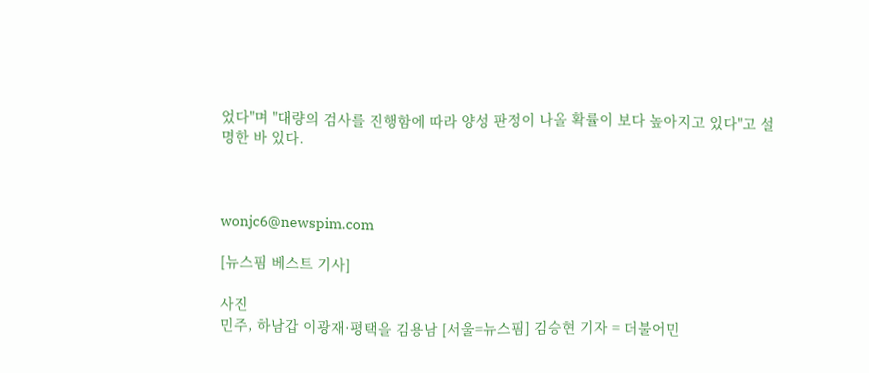었다"며 "대량의 검사를 진행함에 따라 양성 판정이 나올 확률이 보다 높아지고 있다"고 설명한 바 있다.



wonjc6@newspim.com

[뉴스핌 베스트 기사]

사진
민주, 하남갑 이광재·평택을 김용남 [서울=뉴스핌] 김승현 기자 = 더불어민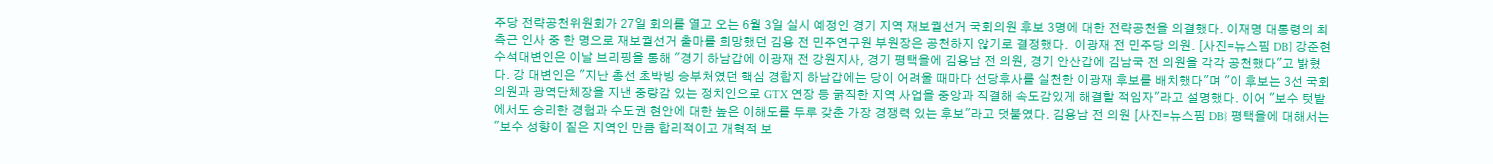주당 전략공천위원회가 27일 회의를 열고 오는 6월 3일 실시 예정인 경기 지역 재보궐선거 국회의원 후보 3명에 대한 전략공천을 의결했다. 이재명 대통령의 최측근 인사 중 한 명으로 재보궐선거 출마를 희망했던 김용 전 민주연구원 부원장은 공천하지 않기로 결정했다.  이광재 전 민주당 의원. [사진=뉴스핌 DB] 강준현 수석대변인은 이날 브리핑을 통해 "경기 하남갑에 이광재 전 강원지사, 경기 평택을에 김용남 전 의원, 경기 안산갑에 김남국 전 의원을 각각 공천했다"고 밝혔다. 강 대변인은 "지난 총선 초박빙 승부처였던 핵심 경합지 하남갑에는 당이 어려울 때마다 선당후사를 실천한 이광재 후보를 배치했다"며 "이 후보는 3선 국회의원과 광역단체장을 지낸 중량감 있는 정치인으로 GTX 연장 등 굵직한 지역 사업을 중앙과 직결해 속도감있게 해결할 적임자"라고 설명했다. 이어 "보수 텃밭에서도 승리한 경험과 수도권 현안에 대한 높은 이해도를 두루 갖춘 가장 경쟁력 있는 후보"라고 덧붙였다. 김용남 전 의원 [사진=뉴스핌 DB} 평택을에 대해서는 "보수 성향이 짙은 지역인 만큼 합리적이고 개혁적 보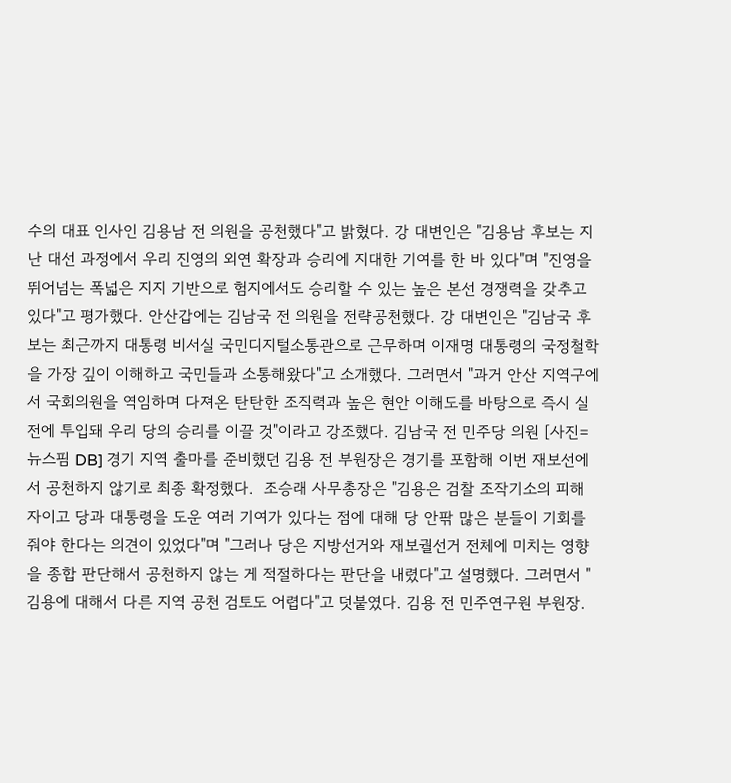수의 대표 인사인 김용남 전 의원을 공천했다"고 밝혔다. 강 대변인은 "김용남 후보는 지난 대선 과정에서 우리 진영의 외연 확장과 승리에 지대한 기여를 한 바 있다"며 "진영을 뛰어넘는 폭넓은 지지 기반으로 험지에서도 승리할 수 있는 높은 본선 경쟁력을 갖추고 있다"고 평가했다. 안산갑에는 김남국 전 의원을 전략공천했다. 강 대변인은 "김남국 후보는 최근까지 대통령 비서실 국민디지털소통관으로 근무하며 이재명 대통령의 국정철학을 가장 깊이 이해하고 국민들과 소통해왔다"고 소개했다. 그러면서 "과거 안산 지역구에서 국회의원을 역임하며 다져온 탄탄한 조직력과 높은 현안 이해도를 바탕으로 즉시 실전에 투입돼 우리 당의 승리를 이끌 것"이라고 강조했다. 김남국 전 민주당 의원 [사진=뉴스핌 DB] 경기 지역 출마를 준비했던 김용 전 부원장은 경기를 포함해 이번 재보선에서 공천하지 않기로 최종 확정했다.  조승래 사무총장은 "김용은 검찰 조작기소의 피해자이고 당과 대통령을 도운 여러 기여가 있다는 점에 대해 당 안팎 많은 분들이 기회를 줘야 한다는 의견이 있었다"며 "그러나 당은 지방선거와 재보궐선거 전체에 미치는 영향을 종합 판단해서 공천하지 않는 게 적절하다는 판단을 내렸다"고 설명했다. 그러면서 "김용에 대해서 다른 지역 공천 검토도 어렵다"고 덧붙였다. 김용 전 민주연구원 부원장.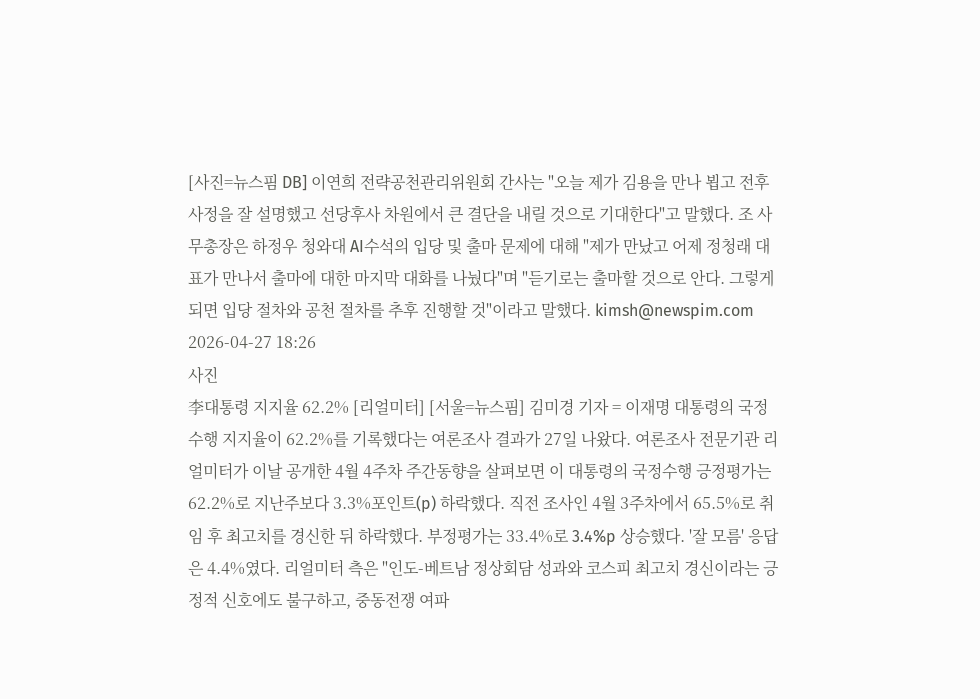[사진=뉴스핌 DB] 이연희 전략공천관리위원회 간사는 "오늘 제가 김용을 만나 뵙고 전후사정을 잘 설명했고 선당후사 차원에서 큰 결단을 내릴 것으로 기대한다"고 말했다. 조 사무총장은 하정우 청와대 AI수석의 입당 및 출마 문제에 대해 "제가 만났고 어제 정청래 대표가 만나서 출마에 대한 마지막 대화를 나눴다"며 "듣기로는 출마할 것으로 안다. 그렇게 되면 입당 절차와 공천 절차를 추후 진행할 것"이라고 말했다. kimsh@newspim.com 2026-04-27 18:26
사진
李대통령 지지율 62.2% [리얼미터] [서울=뉴스핌] 김미경 기자 = 이재명 대통령의 국정수행 지지율이 62.2%를 기록했다는 여론조사 결과가 27일 나왔다. 여론조사 전문기관 리얼미터가 이날 공개한 4월 4주차 주간동향을 살펴보면 이 대통령의 국정수행 긍정평가는 62.2%로 지난주보다 3.3%포인트(p) 하락했다. 직전 조사인 4월 3주차에서 65.5%로 취임 후 최고치를 경신한 뒤 하락했다. 부정평가는 33.4%로 3.4%p 상승했다. '잘 모름' 응답은 4.4%였다. 리얼미터 측은 "인도-베트남 정상회담 성과와 코스피 최고치 경신이라는 긍정적 신호에도 불구하고, 중동전쟁 여파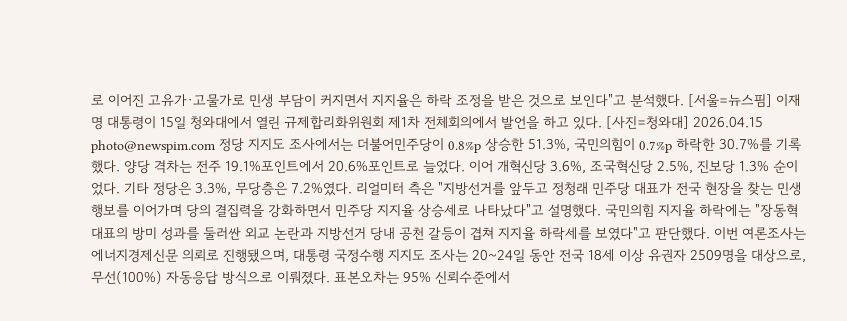로 이어진 고유가·고물가로 민생 부담이 커지면서 지지율은 하락 조정을 받은 것으로 보인다"고 분석했다. [서울=뉴스핌] 이재명 대통령이 15일 청와대에서 열린 규제합리화위원회 제1차 전체회의에서 발언을 하고 있다. [사진=청와대] 2026.04.15 photo@newspim.com 정당 지지도 조사에서는 더불어민주당이 0.8%p 상승한 51.3%, 국민의힘이 0.7%p 하락한 30.7%를 기록했다. 양당 격차는 전주 19.1%포인트에서 20.6%포인트로 늘었다. 이어 개혁신당 3.6%, 조국혁신당 2.5%, 진보당 1.3% 순이었다. 기타 정당은 3.3%, 무당층은 7.2%였다. 리얼미터 측은 "지방선거를 앞두고 정청래 민주당 대표가 전국 현장을 찾는 민생 행보를 이어가며 당의 결집력을 강화하면서 민주당 지지율 상승세로 나타났다"고 설명했다. 국민의힘 지지율 하락에는 "장동혁 대표의 방미 성과를 둘러싼 외교 논란과 지방선거 당내 공천 갈등이 겹쳐 지지율 하락세를 보였다"고 판단했다. 이번 여론조사는 에너지경제신문 의뢰로 진행됐으며, 대통령 국정수행 지지도 조사는 20~24일 동안 전국 18세 이상 유권자 2509명을 대상으로, 무선(100%) 자동응답 방식으로 이뤄졌다. 표본오차는 95% 신뢰수준에서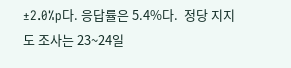±2.0%p다. 응답률은 5.4%다.  정당 지지도 조사는 23~24일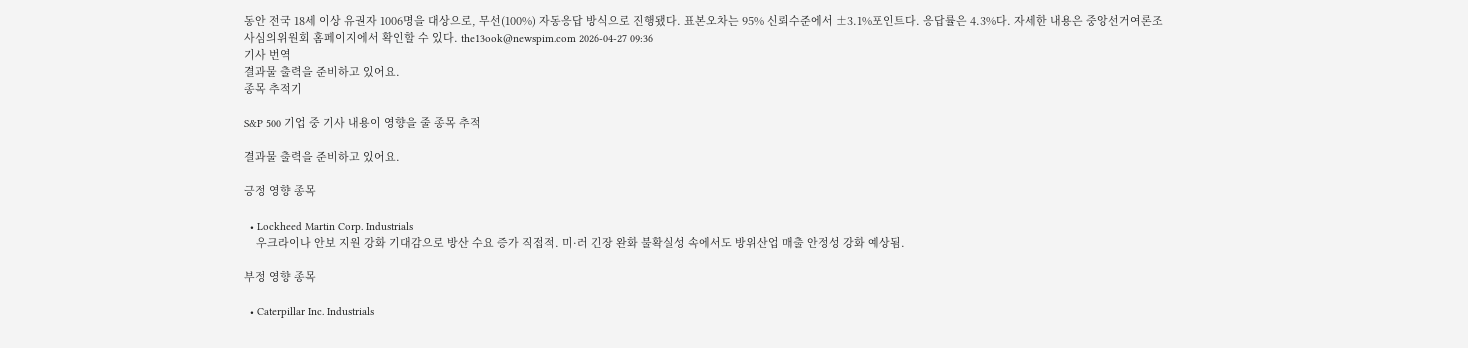동안 전국 18세 이상 유권자 1006명을 대상으로, 무선(100%) 자동응답 방식으로 진행됐다. 표본오차는 95% 신뢰수준에서 ±3.1%포인트다. 응답률은 4.3%다. 자세한 내용은 중앙선거여론조사심의위원회 홈페이지에서 확인할 수 있다. the13ook@newspim.com 2026-04-27 09:36
기사 번역
결과물 출력을 준비하고 있어요.
종목 추적기

S&P 500 기업 중 기사 내용이 영향을 줄 종목 추적

결과물 출력을 준비하고 있어요.

긍정 영향 종목

  • Lockheed Martin Corp. Industrials
    우크라이나 안보 지원 강화 기대감으로 방산 수요 증가 직접적. 미·러 긴장 완화 불확실성 속에서도 방위산업 매출 안정성 강화 예상됨.

부정 영향 종목

  • Caterpillar Inc. Industrials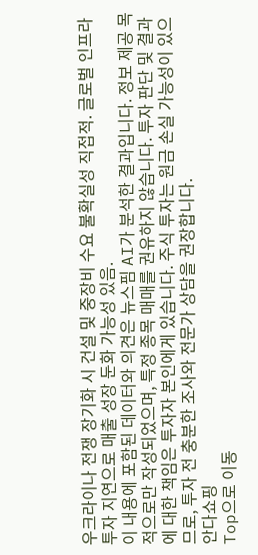우크라이나 전쟁 장기화 시 건설 및 중장비 수요 불확실성 직접적. 글로벌 인프라 투자 지연으로 매출 성장 둔화 가능성 있음.
이 내용에 포함된 데이터와 의견은 뉴스핌 AI가 분석한 결과입니다. 정보 제공 목적으로만 작성되었으며, 특정 종목 매매를 권유하지 않습니다. 투자 판단 및 결과에 대한 책임은 투자자 본인에게 있습니다. 주식 투자는 원금 손실 가능성이 있으므로, 투자 전 충분한 조사와 전문가 상담을 권장합니다.
안다쇼핑
Top으로 이동